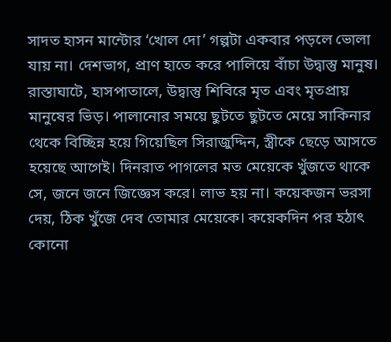সাদত হাসন মান্টোর ‘খোল দো’ গল্পটা একবার পড়লে ভোলা যায় না। দেশভাগ, প্রাণ হাতে করে পালিয়ে বাঁচা উদ্বাস্তু মানুষ। রাস্তাঘাটে, হাসপাতালে, উদ্বাস্তু শিবিরে মৃত এবং মৃতপ্রায় মানুষের ভিড়। পালানোর সময়ে ছুটতে ছুটতে মেয়ে সাকিনার থেকে বিচ্ছিন্ন হয়ে গিয়েছিল সিরাজুদ্দিন, স্ত্রীকে ছেড়ে আসতে হয়েছে আগেই। দিনরাত পাগলের মত মেয়েকে খুঁজতে থাকে সে, জনে জনে জিজ্ঞেস করে। লাভ হয় না। কয়েকজন ভরসা দেয়, ঠিক খুঁজে দেব তোমার মেয়েকে। কয়েকদিন পর হঠাৎ কোনো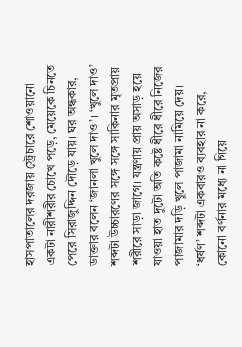হাসপাতালের দরজায় স্ট্রেচারে শোওয়ানো একটা নারীশরীর চোখে পড়ে, মেয়েকে চিনতে পেরে সিরাজুদ্দিন দৌড়ে যায়। ঘর অন্ধকার, ডাক্তার বলেন ‘জানলা খুলে দাও’। ‘খুলে দাও’ শব্দটা উচ্চারণের সঙ্গে সঙ্গে সাকিনার মৃতপ্রায় শরীরে সাড়া জাগে। যন্ত্রণায় প্রায় অসাড় হয়ে যাওয়া হাত দুটো অতি কষ্টে ধীরে ধীরে নিজের পাজামার দড়ি খুলে পাজামা নামিয়ে দেয়।
‘ধর্ষণ’ শব্দটা একবারও ব্যবহার না করে, কোনো বর্ণনার মধ্যে না গিয়ে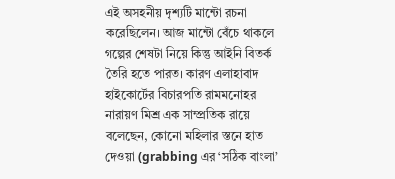এই অসহনীয় দৃশ্যটি মান্টো রচনা করেছিলেন। আজ মান্টো বেঁচে থাকলে গল্পের শেষটা নিয়ে কিন্তু আইনি বিতর্ক তৈরি হতে পারত। কারণ এলাহাবাদ হাইকোর্টের বিচারপতি রামমনোহর নারায়ণ মিশ্র এক সাম্প্রতিক রায়ে বলেছেন, কোনো মহিলার স্তনে হাত দেওয়া (grabbing এর ‘সঠিক বাংলা’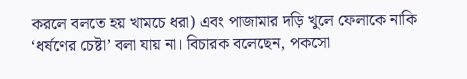করলে বলতে হয় খামচে ধরা) এবং পাজামার দড়ি খুলে ফেলাকে নাকি ‘ধর্ষণের চেষ্টা’ বলা যায় না। বিচারক বলেছেন, পকসো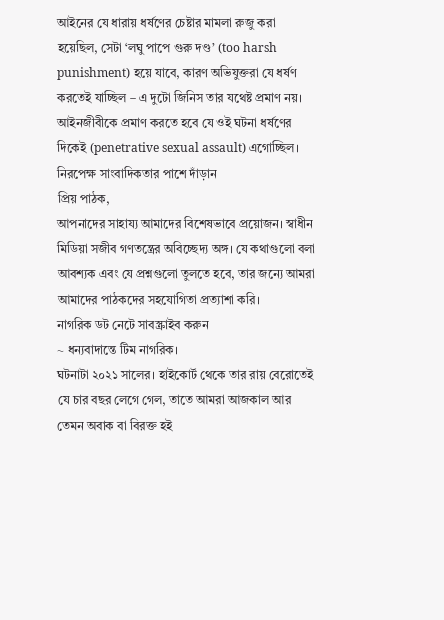আইনের যে ধারায় ধর্ষণের চেষ্টার মামলা রুজু করা হয়েছিল, সেটা ‘লঘু পাপে গুরু দণ্ড’ (too harsh punishment) হয়ে যাবে, কারণ অভিযুক্তরা যে ধর্ষণ করতেই যাচ্ছিল – এ দুটো জিনিস তার যথেষ্ট প্রমাণ নয়। আইনজীবীকে প্রমাণ করতে হবে যে ওই ঘটনা ধর্ষণের দিকেই (penetrative sexual assault) এগোচ্ছিল।
নিরপেক্ষ সাংবাদিকতার পাশে দাঁড়ান
প্রিয় পাঠক,
আপনাদের সাহায্য আমাদের বিশেষভাবে প্রয়োজন। স্বাধীন মিডিয়া সজীব গণতন্ত্রের অবিচ্ছেদ্য অঙ্গ। যে কথাগুলো বলা আবশ্যক এবং যে প্রশ্নগুলো তুলতে হবে, তার জন্যে আমরা আমাদের পাঠকদের সহযোগিতা প্রত্যাশা করি।
নাগরিক ডট নেটে সাবস্ক্রাইব করুন
~ ধন্যবাদান্তে টিম নাগরিক।
ঘটনাটা ২০২১ সালের। হাইকোর্ট থেকে তার রায় বেরোতেই যে চার বছর লেগে গেল, তাতে আমরা আজকাল আর তেমন অবাক বা বিরক্ত হই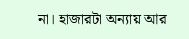না। হাজারটা অন্যায় আর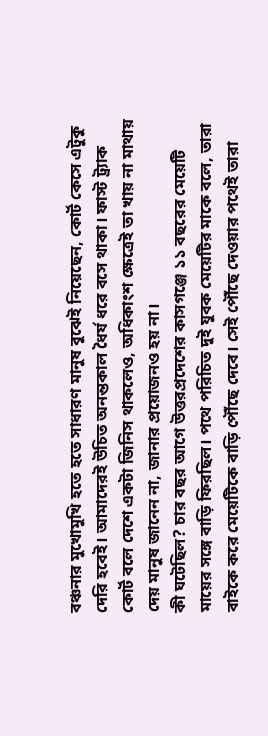বঞ্চনার মুখোমুখি হতে হতে সাধারণ মানুষ বুঝেই নিয়েছেন, কোর্ট কেসে এটুকু দেরি হবেই। আমাদেরই উচিত অনন্তকাল ধৈর্য ধরে বসে থাকা। ফাস্ট ট্র্যাক কোর্ট বলে দেশে একটা জিনিস থাকলেও, অধিকাংশ ক্ষেত্রেই তা খায় না মাথায় দেয় মানুষ জানেন না, জানার প্রয়োজনও হয় না।
কী ঘটেছিল? চার বছর আগে উত্তরপ্রদেশের কাসগঞ্জে ১১ বছরের মেয়েটি মায়ের সঙ্গে বাড়ি ফিরছিল। পথে পরিচিত দুই যুবক মেয়েটির মাকে বলে, তারা বাইকে করে মেয়েটিকে বাড়ি পৌঁছে দেবে। সেই পৌঁছে দেওয়ার পথেই তারা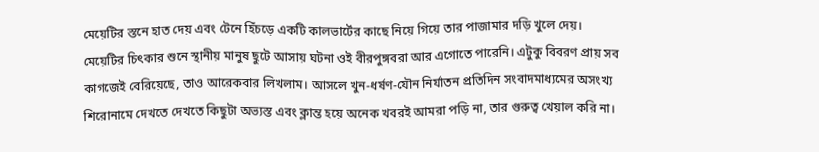মেয়েটির স্তনে হাত দেয় এবং টেনে হিঁচড়ে একটি কালভার্টের কাছে নিয়ে গিয়ে তার পাজামার দড়ি খুলে দেয়। মেয়েটির চিৎকার শুনে স্থানীয় মানুষ ছুটে আসায় ঘটনা ওই বীরপুঙ্গবরা আর এগোতে পারেনি। এটুকু বিবরণ প্রায় সব কাগজেই বেরিয়েছে, তাও আরেকবার লিখলাম। আসলে খুন-ধর্ষণ-যৌন নির্যাতন প্রতিদিন সংবাদমাধ্যমের অসংখ্য শিরোনামে দেখতে দেখতে কিছুটা অভ্যস্ত এবং ক্লান্ত হয়ে অনেক খবরই আমরা পড়ি না, তার গুরুত্ব খেয়াল করি না।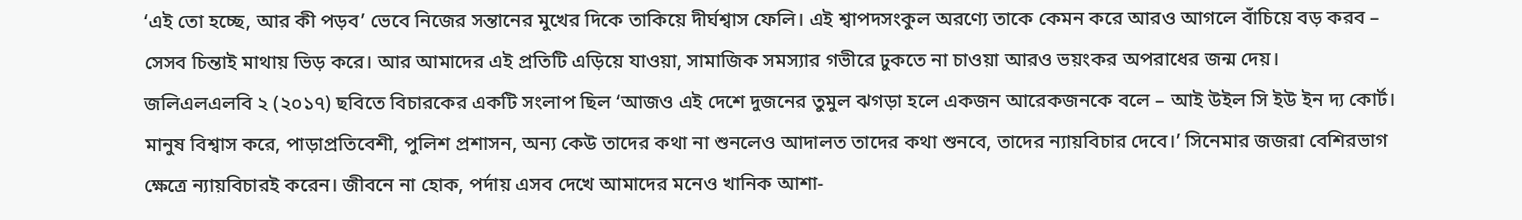‘এই তো হচ্ছে, আর কী পড়ব’ ভেবে নিজের সন্তানের মুখের দিকে তাকিয়ে দীর্ঘশ্বাস ফেলি। এই শ্বাপদসংকুল অরণ্যে তাকে কেমন করে আরও আগলে বাঁচিয়ে বড় করব – সেসব চিন্তাই মাথায় ভিড় করে। আর আমাদের এই প্রতিটি এড়িয়ে যাওয়া, সামাজিক সমস্যার গভীরে ঢুকতে না চাওয়া আরও ভয়ংকর অপরাধের জন্ম দেয়।
জলিএলএলবি ২ (২০১৭) ছবিতে বিচারকের একটি সংলাপ ছিল ‘আজও এই দেশে দুজনের তুমুল ঝগড়া হলে একজন আরেকজনকে বলে – আই উইল সি ইউ ইন দ্য কোর্ট। মানুষ বিশ্বাস করে, পাড়াপ্রতিবেশী, পুলিশ প্রশাসন, অন্য কেউ তাদের কথা না শুনলেও আদালত তাদের কথা শুনবে, তাদের ন্যায়বিচার দেবে।’ সিনেমার জজরা বেশিরভাগ ক্ষেত্রে ন্যায়বিচারই করেন। জীবনে না হোক, পর্দায় এসব দেখে আমাদের মনেও খানিক আশা-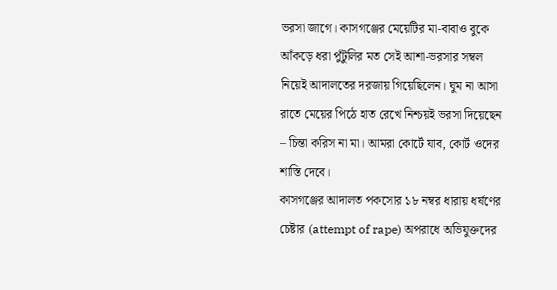ভরসা জাগে। কাসগঞ্জের মেয়েটির মা-বাবাও বুকে আঁকড়ে ধরা পুঁটুলির মত সেই আশা-ভরসার সম্বল নিয়েই আদালতের দরজায় গিয়েছিলেন। ঘুম না আসা রাতে মেয়ের পিঠে হাত রেখে নিশ্চয়ই ভরসা দিয়েছেন – চিন্তা করিস না মা। আমরা কোর্টে যাব, কোর্ট ওদের শাস্তি দেবে।
কাসগঞ্জের আদালত পকসোর ১৮ নম্বর ধারায় ধর্ষণের চেষ্টার (attempt of rape) অপরাধে অভিযুক্তদের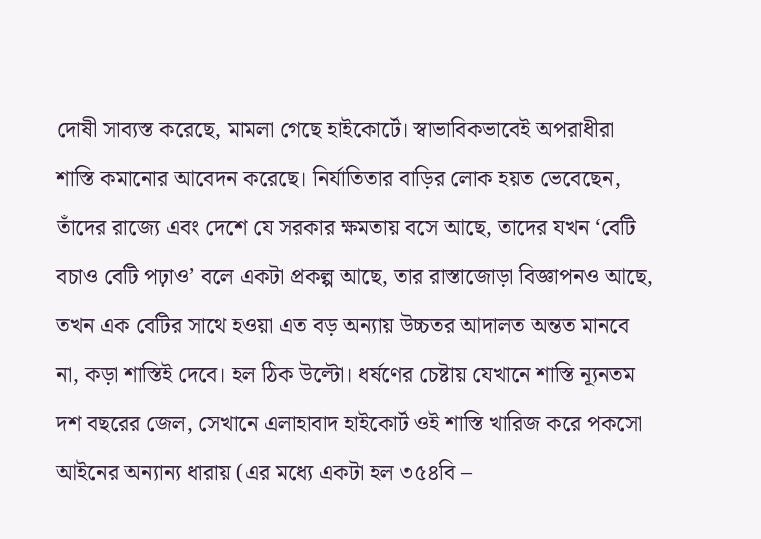দোষী সাব্যস্ত করেছে, মামলা গেছে হাইকোর্টে। স্বাভাবিকভাবেই অপরাধীরা শাস্তি কমানোর আবেদন করেছে। নির্যাতিতার বাড়ির লোক হয়ত ভেবেছেন, তাঁদের রাজ্যে এবং দেশে যে সরকার ক্ষমতায় বসে আছে, তাদের যখন ‘বেটি বচাও বেটি পঢ়াও’ বলে একটা প্রকল্প আছে, তার রাস্তাজোড়া বিজ্ঞাপনও আছে, তখন এক বেটির সাথে হওয়া এত বড় অন্যায় উচ্চতর আদালত অন্তত মানবে না, কড়া শাস্তিই দেবে। হল ঠিক উল্টো। ধর্ষণের চেষ্টায় যেখানে শাস্তি ন্যূনতম দশ বছরের জেল, সেখানে এলাহাবাদ হাইকোর্ট ওই শাস্তি খারিজ করে পকসো আইনের অন্যান্য ধারায় (এর মধ্যে একটা হল ৩৫৪বি –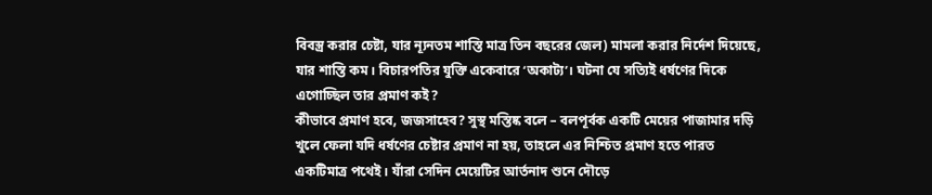বিবস্ত্র করার চেষ্টা, যার ন্যূনতম শাস্তি মাত্র তিন বছরের জেল) মামলা করার নির্দেশ দিয়েছে, যার শাস্তি কম। বিচারপতির যুক্তি একেবারে ‘অকাট্য’। ঘটনা যে সত্যিই ধর্ষণের দিকে এগোচ্ছিল তার প্রমাণ কই?
কীভাবে প্রমাণ হবে, জজসাহেব? সুস্থ মস্তিষ্ক বলে – বলপূর্বক একটি মেয়ের পাজামার দড়ি খুলে ফেলা যদি ধর্ষণের চেষ্টার প্রমাণ না হয়, তাহলে এর নিশ্চিত প্রমাণ হতে পারত একটিমাত্র পথেই। যাঁরা সেদিন মেয়েটির আর্তনাদ শুনে দৌড়ে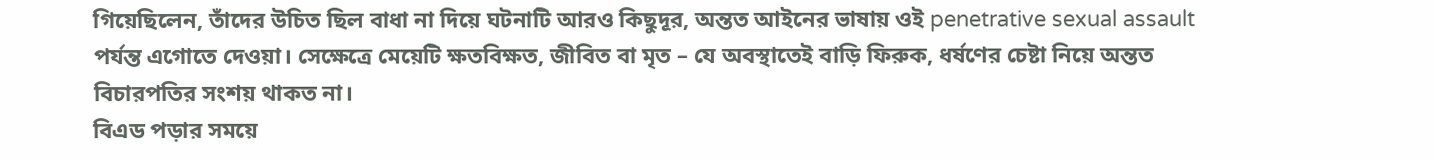গিয়েছিলেন, তাঁদের উচিত ছিল বাধা না দিয়ে ঘটনাটি আরও কিছুদূর, অন্তত আইনের ভাষায় ওই penetrative sexual assault পর্যন্ত এগোতে দেওয়া। সেক্ষেত্রে মেয়েটি ক্ষতবিক্ষত, জীবিত বা মৃত – যে অবস্থাতেই বাড়ি ফিরুক, ধর্ষণের চেষ্টা নিয়ে অন্তত বিচারপতির সংশয় থাকত না।
বিএড পড়ার সময়ে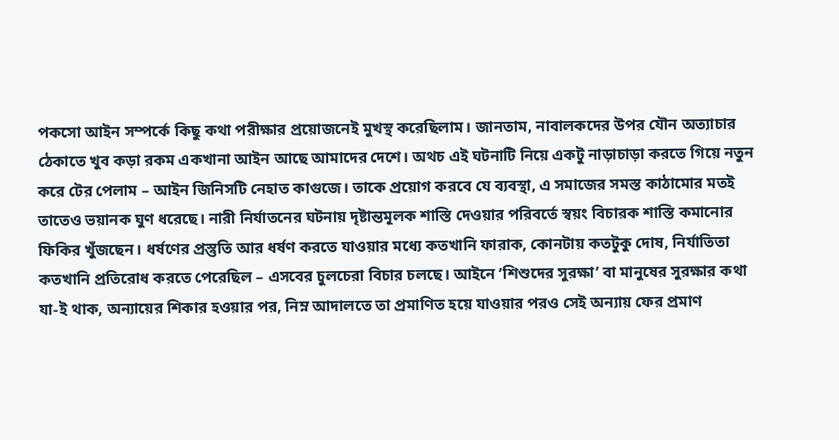পকসো আইন সম্পর্কে কিছু কথা পরীক্ষার প্রয়োজনেই মুখস্থ করেছিলাম। জানতাম, নাবালকদের উপর যৌন অত্যাচার ঠেকাতে খুব কড়া রকম একখানা আইন আছে আমাদের দেশে। অথচ এই ঘটনাটি নিয়ে একটু নাড়াচাড়া করতে গিয়ে নতুন করে টের পেলাম – আইন জিনিসটি নেহাত কাগুজে। তাকে প্রয়োগ করবে যে ব্যবস্থা, এ সমাজের সমস্ত কাঠামোর মতই তাতেও ভয়ানক ঘুণ ধরেছে। নারী নির্যাতনের ঘটনায় দৃষ্টান্তমূলক শাস্তি দেওয়ার পরিবর্তে স্বয়ং বিচারক শাস্তি কমানোর ফিকির খুঁজছেন। ধর্ষণের প্রস্তুতি আর ধর্ষণ করতে যাওয়ার মধ্যে কতখানি ফারাক, কোনটায় কতটুকু দোষ, নির্যাতিতা কতখানি প্রতিরোধ করতে পেরেছিল – এসবের চুলচেরা বিচার চলছে। আইনে ‘শিশুদের সুরক্ষা’ বা মানুষের সুরক্ষার কথা যা-ই থাক, অন্যায়ের শিকার হওয়ার পর, নিম্ন আদালতে তা প্রমাণিত হয়ে যাওয়ার পরও সেই অন্যায় ফের প্রমাণ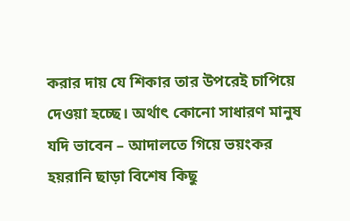করার দায় যে শিকার তার উপরেই চাপিয়ে দেওয়া হচ্ছে। অর্থাৎ কোনো সাধারণ মানুষ যদি ভাবেন – আদালতে গিয়ে ভয়ংকর হয়রানি ছাড়া বিশেষ কিছু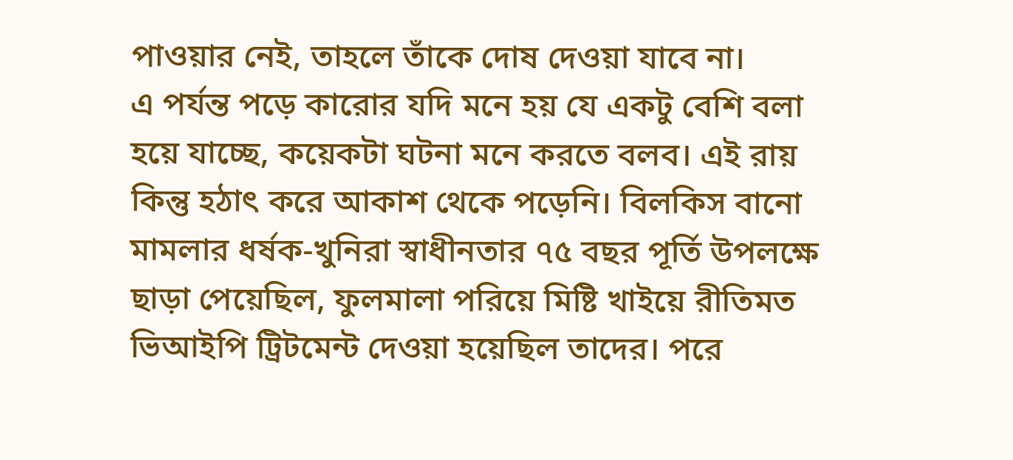পাওয়ার নেই, তাহলে তাঁকে দোষ দেওয়া যাবে না।
এ পর্যন্ত পড়ে কারোর যদি মনে হয় যে একটু বেশি বলা হয়ে যাচ্ছে, কয়েকটা ঘটনা মনে করতে বলব। এই রায় কিন্তু হঠাৎ করে আকাশ থেকে পড়েনি। বিলকিস বানো মামলার ধর্ষক-খুনিরা স্বাধীনতার ৭৫ বছর পূর্তি উপলক্ষে ছাড়া পেয়েছিল, ফুলমালা পরিয়ে মিষ্টি খাইয়ে রীতিমত ভিআইপি ট্রিটমেন্ট দেওয়া হয়েছিল তাদের। পরে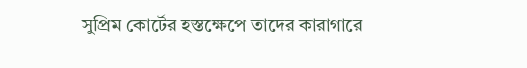সুপ্রিম কোর্টের হস্তক্ষেপে তাদের কারাগারে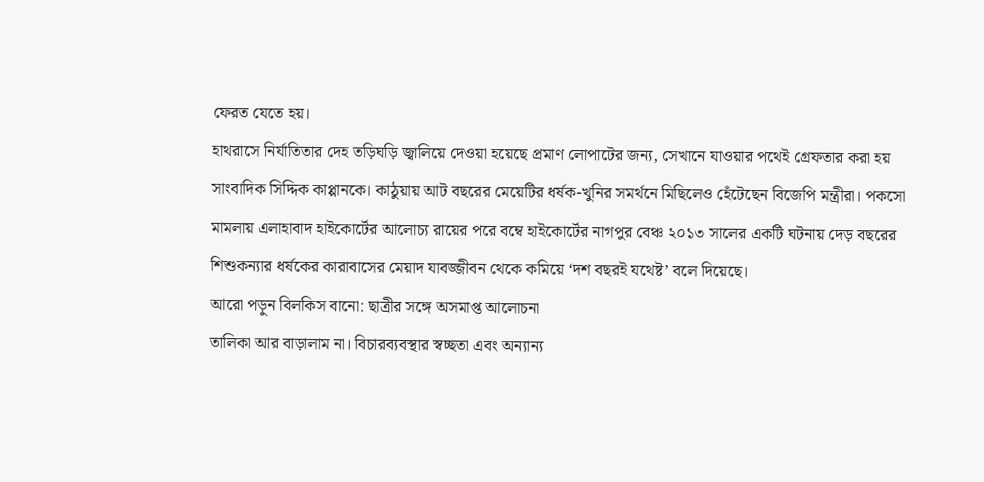ফেরত যেতে হয়।
হাথরাসে নির্যাতিতার দেহ তড়িঘড়ি জ্বালিয়ে দেওয়া হয়েছে প্রমাণ লোপাটের জন্য, সেখানে যাওয়ার পথেই গ্রেফতার করা হয় সাংবাদিক সিদ্দিক কাপ্পানকে। কাঠুয়ায় আট বছরের মেয়েটির ধর্ষক-খুনির সমর্থনে মিছিলেও হেঁটেছেন বিজেপি মন্ত্রীরা। পকসো মামলায় এলাহাবাদ হাইকোর্টের আলোচ্য রায়ের পরে বম্বে হাইকোর্টের নাগপুর বেঞ্চ ২০১৩ সালের একটি ঘটনায় দেড় বছরের শিশুকন্যার ধর্ষকের কারাবাসের মেয়াদ যাবজ্জীবন থেকে কমিয়ে ‘দশ বছরই যথেষ্ট’ বলে দিয়েছে।
আরো পড়ুন বিলকিস বানো: ছাত্রীর সঙ্গে অসমাপ্ত আলোচনা
তালিকা আর বাড়ালাম না। বিচারব্যবস্থার স্বচ্ছতা এবং অন্যান্য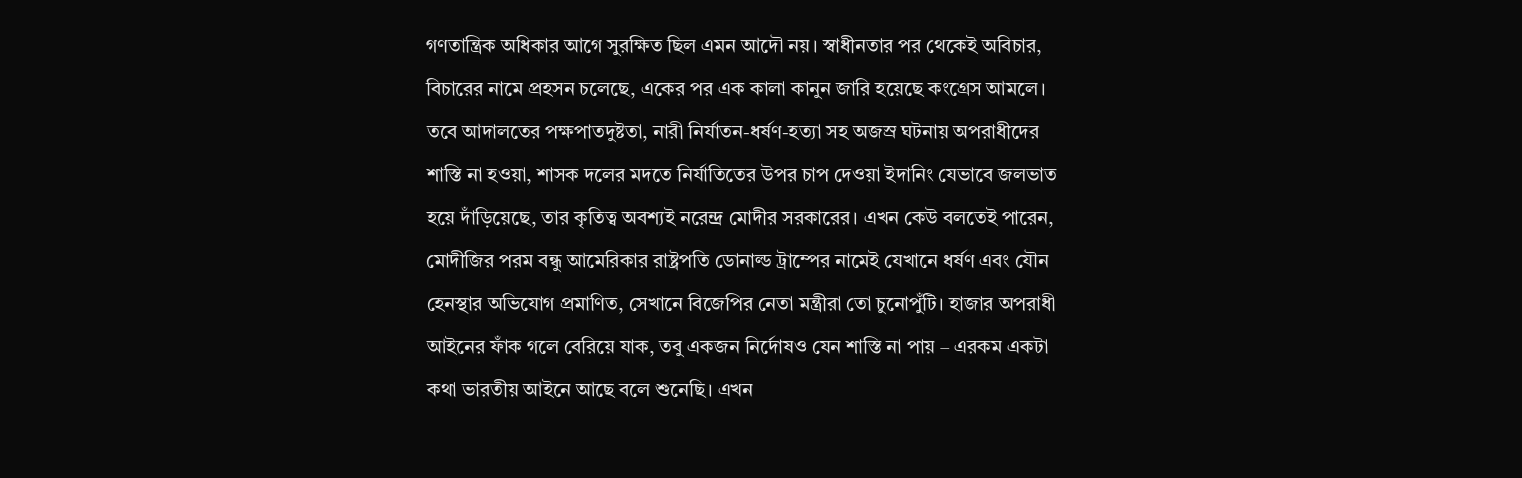গণতান্ত্রিক অধিকার আগে সুরক্ষিত ছিল এমন আদৌ নয়। স্বাধীনতার পর থেকেই অবিচার, বিচারের নামে প্রহসন চলেছে, একের পর এক কালা কানুন জারি হয়েছে কংগ্রেস আমলে। তবে আদালতের পক্ষপাতদুষ্টতা, নারী নির্যাতন-ধর্ষণ-হত্যা সহ অজস্র ঘটনায় অপরাধীদের শাস্তি না হওয়া, শাসক দলের মদতে নির্যাতিতের উপর চাপ দেওয়া ইদানিং যেভাবে জলভাত হয়ে দাঁড়িয়েছে, তার কৃতিত্ব অবশ্যই নরেন্দ্র মোদীর সরকারের। এখন কেউ বলতেই পারেন, মোদীজির পরম বন্ধু আমেরিকার রাষ্ট্রপতি ডোনাল্ড ট্রাম্পের নামেই যেখানে ধর্ষণ এবং যৌন হেনস্থার অভিযোগ প্রমাণিত, সেখানে বিজেপির নেতা মন্ত্রীরা তো চুনোপুঁটি। হাজার অপরাধী আইনের ফাঁক গলে বেরিয়ে যাক, তবু একজন নির্দোষও যেন শাস্তি না পায় – এরকম একটা কথা ভারতীয় আইনে আছে বলে শুনেছি। এখন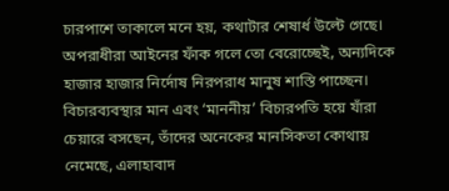চারপাশে তাকালে মনে হয়, কথাটার শেষার্ধ উল্টে গেছে। অপরাধীরা আইনের ফাঁক গলে তো বেরোচ্ছেই, অন্যদিকে হাজার হাজার নির্দোষ নিরপরাধ মানুষ শাস্তি পাচ্ছেন।
বিচারব্যবস্থার মান এবং ‘মাননীয়’ বিচারপতি হয়ে যাঁরা চেয়ারে বসছেন, তাঁদের অনেকের মানসিকতা কোথায় নেমেছে, এলাহাবাদ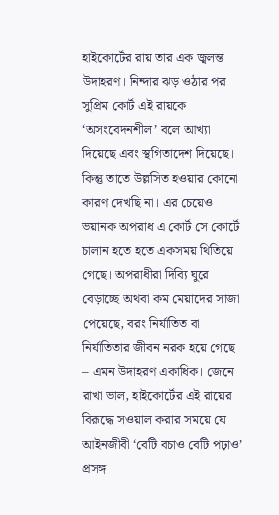হাইকোর্টের রায় তার এক জ্বলন্ত উদাহরণ। নিন্দার ঝড় ওঠার পর সুপ্রিম কোর্ট এই রায়কে ‘অসংবেদনশীল’ বলে আখ্যা দিয়েছে এবং স্থগিতাদেশ দিয়েছে। কিন্তু তাতে উল্লসিত হওয়ার কোনো কারণ দেখছি না। এর চেয়েও ভয়ানক অপরাধ এ কোর্ট সে কোর্টে চালান হতে হতে একসময় থিতিয়ে গেছে। অপরাধীরা দিব্যি ঘুরে বেড়াচ্ছে অথবা কম মেয়াদের সাজা পেয়েছে, বরং নির্যাতিত বা নির্যাতিতার জীবন নরক হয়ে গেছে – এমন উদাহরণ একাধিক। জেনে রাখা ভাল, হাইকোর্টের এই রায়ের বিরূদ্ধে সওয়াল করার সময়ে যে আইনজীবী ‘বেটি বচাও বেটি পঢ়াও’ প্রসঙ্গ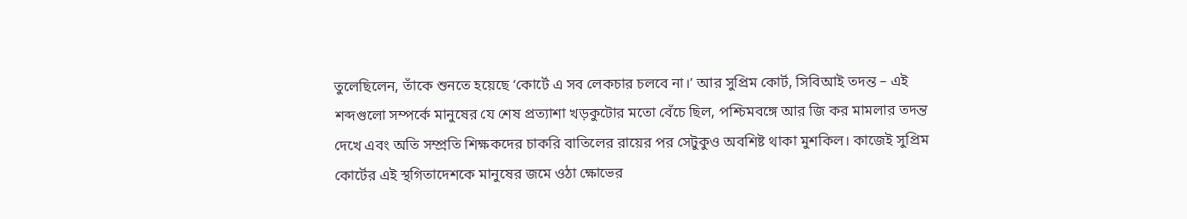তুলেছিলেন, তাঁকে শুনতে হয়েছে ‘কোর্টে এ সব লেকচার চলবে না।’ আর সুপ্রিম কোর্ট, সিবিআই তদন্ত – এই শব্দগুলো সম্পর্কে মানুষের যে শেষ প্রত্যাশা খড়কুটোর মতো বেঁচে ছিল, পশ্চিমবঙ্গে আর জি কর মামলার তদন্ত দেখে এবং অতি সম্প্রতি শিক্ষকদের চাকরি বাতিলের রায়ের পর সেটুকুও অবশিষ্ট থাকা মুশকিল। কাজেই সুপ্রিম কোর্টের এই স্থগিতাদেশকে মানুষের জমে ওঠা ক্ষোভের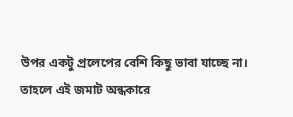উপর একটু প্রলেপের বেশি কিছু ভাবা যাচ্ছে না।
তাহলে এই জমাট অন্ধকারে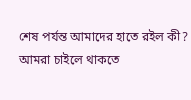শেষ পর্যন্ত আমাদের হাতে রইল কী? আমরা চাইলে থাকতে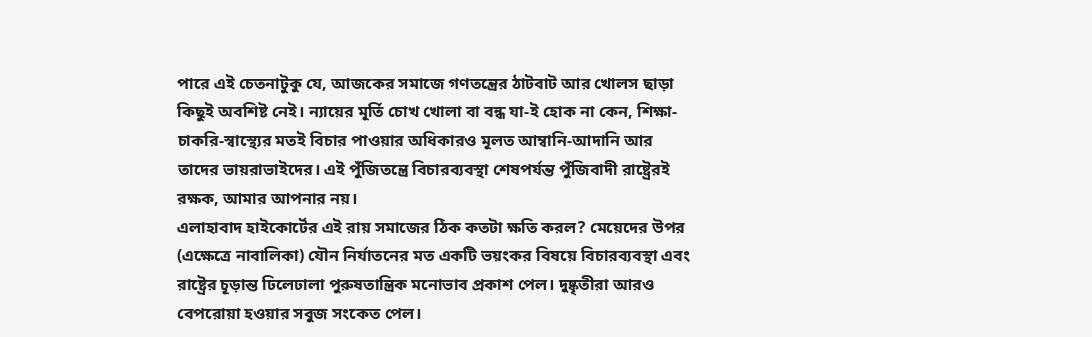পারে এই চেতনাটুকু যে, আজকের সমাজে গণতন্ত্রের ঠাটবাট আর খোলস ছাড়া কিছুই অবশিষ্ট নেই। ন্যায়ের মূর্তি চোখ খোলা বা বন্ধ যা-ই হোক না কেন, শিক্ষা-চাকরি-স্বাস্থ্যের মতই বিচার পাওয়ার অধিকারও মূলত আম্বানি-আদানি আর তাদের ভায়রাভাইদের। এই পুঁজিতন্ত্রে বিচারব্যবস্থা শেষপর্যন্ত পুঁজিবাদী রাষ্ট্রেরই রক্ষক, আমার আপনার নয়।
এলাহাবাদ হাইকোর্টের এই রায় সমাজের ঠিক কতটা ক্ষতি করল? মেয়েদের উপর (এক্ষেত্রে নাবালিকা) যৌন নির্যাতনের মত একটি ভয়ংকর বিষয়ে বিচারব্যবস্থা এবং রাষ্ট্রের চূড়ান্ত ঢিলেঢালা পুরুষতান্ত্রিক মনোভাব প্রকাশ পেল। দুষ্কৃতীরা আরও বেপরোয়া হওয়ার সবুজ সংকেত পেল।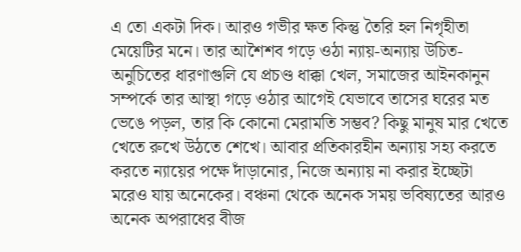এ তো একটা দিক। আরও গভীর ক্ষত কিন্তু তৈরি হল নিগৃহীতা মেয়েটির মনে। তার আশৈশব গড়ে ওঠা ন্যায়-অন্যায় উচিত-অনুচিতের ধারণাগুলি যে প্রচণ্ড ধাক্কা খেল, সমাজের আইনকানুন সম্পর্কে তার আস্থা গড়ে ওঠার আগেই যেভাবে তাসের ঘরের মত ভেঙে পড়ল, তার কি কোনো মেরামতি সম্ভব? কিছু মানুষ মার খেতে খেতে রুখে উঠতে শেখে। আবার প্রতিকারহীন অন্যায় সহ্য করতে করতে ন্যায়ের পক্ষে দাঁড়ানোর, নিজে অন্যায় না করার ইচ্ছেটা মরেও যায় অনেকের। বঞ্চনা থেকে অনেক সময় ভবিষ্যতের আরও অনেক অপরাধের বীজ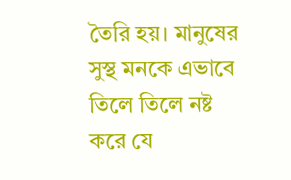তৈরি হয়। মানুষের সুস্থ মনকে এভাবে তিলে তিলে নষ্ট করে যে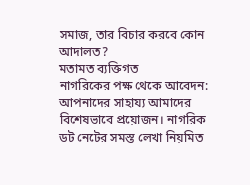সমাজ, তার বিচার করবে কোন আদালত?
মতামত ব্যক্তিগত
নাগরিকের পক্ষ থেকে আবেদন:
আপনাদের সাহায্য আমাদের বিশেষভাবে প্রয়োজন। নাগরিক ডট নেটের সমস্ত লেখা নিয়মিত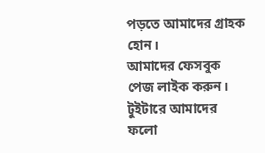পড়তে আমাদের গ্রাহক হোন।
আমাদের ফেসবুক পেজ লাইক করুন।
টুইটারে আমাদের ফলো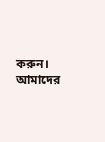করুন।
আমাদের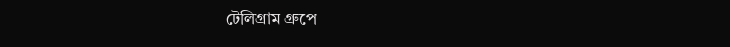টেলিগ্রাম গ্রুপে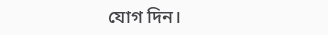যোগ দিন।